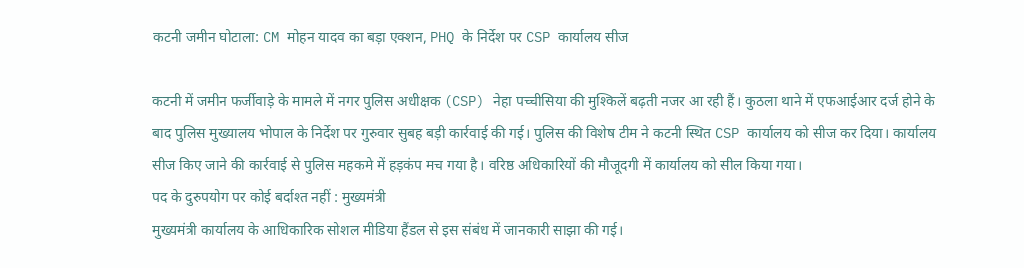कटनी जमीन घोटाला: CM मोहन यादव का बड़ा एक्शन, PHQ के निर्देश पर CSP कार्यालय सीज

कटनी में जमीन फर्जीवाड़े के मामले में नगर पुलिस अधीक्षक (CSP) नेहा पच्चीसिया की मुश्किलें बढ़ती नजर आ रही हैं। कुठला थाने में एफआईआर दर्ज होने के बाद पुलिस मुख्यालय भोपाल के निर्देश पर गुरुवार सुबह बड़ी कार्रवाई की गई। पुलिस की विशेष टीम ने कटनी स्थित CSP कार्यालय को सीज कर दिया। कार्यालय सीज किए जाने की कार्रवाई से पुलिस महकमे में हड़कंप मच गया है। वरिष्ठ अधिकारियों की मौजूदगी में कार्यालय को सील किया गया।
पद के दुरुपयोग पर कोई बर्दाश्त नहीं : मुख्यमंत्री
मुख्यमंत्री कार्यालय के आधिकारिक सोशल मीडिया हैंडल से इस संबंध में जानकारी साझा की गई।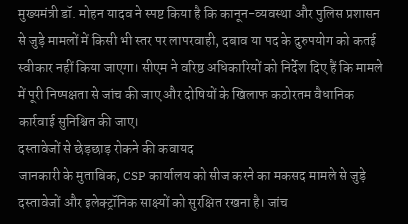मुख्यमंत्री डॉ. मोहन यादव ने स्पष्ट किया है कि कानून-व्यवस्था और पुलिस प्रशासन से जुड़े मामलों में किसी भी स्तर पर लापरवाही, दबाव या पद के दुरुपयोग को कतई स्वीकार नहीं किया जाएगा। सीएम ने वरिष्ठ अधिकारियों को निर्देश दिए हैं कि मामले में पूरी निष्पक्षता से जांच की जाए और दोषियों के खिलाफ कठोरतम वैधानिक कार्रवाई सुनिश्चित की जाए।
दस्तावेजों से छेड़छाड़ रोकने की कवायद
जानकारी के मुताबिक, CSP कार्यालय को सीज करने का मकसद मामले से जुड़े दस्तावेजों और इलेक्ट्रॉनिक साक्ष्यों को सुरक्षित रखना है। जांच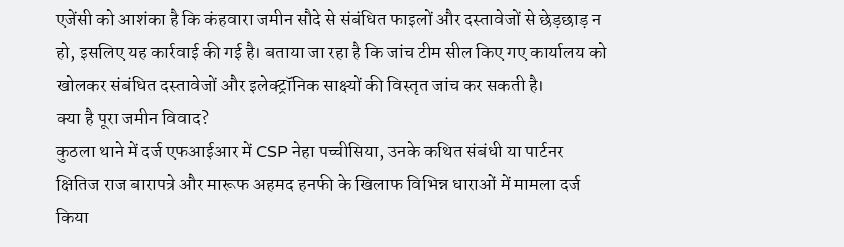एजेंसी को आशंका है कि कंहवारा जमीन सौदे से संबंधित फाइलों और दस्तावेजों से छेड़छाड़ न हो, इसलिए यह कार्रवाई की गई है। बताया जा रहा है कि जांच टीम सील किए गए कार्यालय को खोलकर संबंधित दस्तावेजों और इलेक्ट्रॉनिक साक्ष्यों की विस्तृत जांच कर सकती है।
क्या है पूरा जमीन विवाद?
कुठला थाने में दर्ज एफआईआर में CSP नेहा पच्चीसिया, उनके कथित संबंधी या पार्टनर क्षितिज राज बारापत्रे और मारूफ अहमद हनफी के खिलाफ विभिन्न धाराओं में मामला दर्ज किया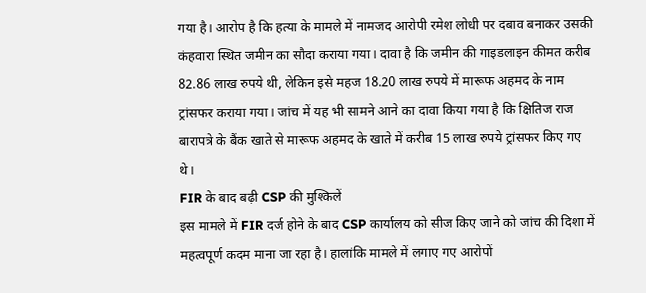गया है। आरोप है कि हत्या के मामले में नामजद आरोपी रमेश लोधी पर दबाव बनाकर उसकी कंहवारा स्थित जमीन का सौदा कराया गया। दावा है कि जमीन की गाइडलाइन कीमत करीब 82.86 लाख रुपये थी, लेकिन इसे महज 18.20 लाख रुपये में मारूफ अहमद के नाम ट्रांसफर कराया गया। जांच में यह भी सामने आने का दावा किया गया है कि क्षितिज राज बारापत्रे के बैंक खाते से मारूफ अहमद के खाते में करीब 15 लाख रुपये ट्रांसफर किए गए थे।
FIR के बाद बढ़ी CSP की मुश्किलें
इस मामले में FIR दर्ज होने के बाद CSP कार्यालय को सीज किए जाने को जांच की दिशा में महत्वपूर्ण कदम माना जा रहा है। हालांकि मामले में लगाए गए आरोपों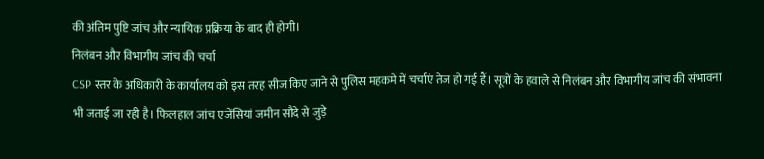की अंतिम पुष्टि जांच और न्यायिक प्रक्रिया के बाद ही होगी।
निलंबन और विभागीय जांच की चर्चा
CSP स्तर के अधिकारी के कार्यालय को इस तरह सीज किए जाने से पुलिस महकमे में चर्चाएं तेज हो गई हैं। सूत्रों के हवाले से निलंबन और विभागीय जांच की संभावना भी जताई जा रही है। फिलहाल जांच एजेंसियां जमीन सौदे से जुड़े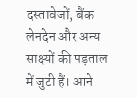दस्तावेजों, बैंक लेनदेन और अन्य साक्ष्यों की पड़ताल में जुटी हैं। आने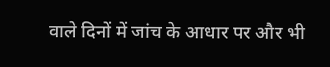वाले दिनों में जांच के आधार पर और भी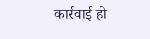कार्रवाई हो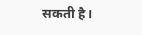सकती है।